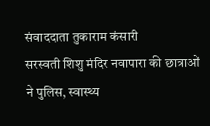संवाददाता तुकाराम कंसारी
सरस्वती शिशु मंदिर नवापारा की छात्राओं ने पुलिस, स्वास्थ्य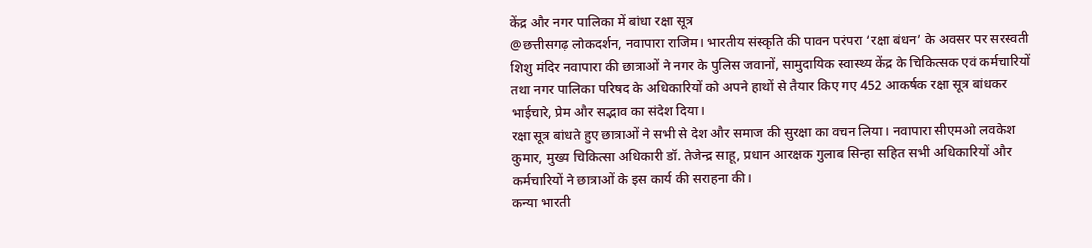केंद्र और नगर पालिका में बांधा रक्षा सूत्र
@छत्तीसगढ़ लोकदर्शन, नवापारा राजिम। भारतीय संस्कृति की पावन परंपरा ‘रक्षा बंधन’ के अवसर पर सरस्वती शिशु मंदिर नवापारा की छात्राओं ने नगर के पुलिस जवानों, सामुदायिक स्वास्थ्य केंद्र के चिकित्सक एवं कर्मचारियों तथा नगर पालिका परिषद के अधिकारियों को अपने हाथों से तैयार किए गए 452 आकर्षक रक्षा सूत्र बांधकर भाईचारे, प्रेम और सद्भाव का संदेश दिया।
रक्षा सूत्र बांधते हुए छात्राओं ने सभी से देश और समाज की सुरक्षा का वचन लिया। नवापारा सीएमओ लवकेश कुमार, मुख्य चिकित्सा अधिकारी डॉ. तेजेन्द्र साहू, प्रधान आरक्षक गुलाब सिन्हा सहित सभी अधिकारियों और कर्मचारियों ने छात्राओं के इस कार्य की सराहना की।
कन्या भारती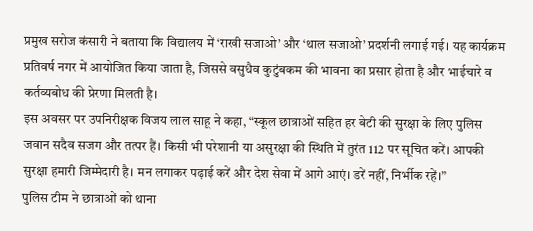प्रमुख सरोज कंसारी ने बताया कि विद्यालय में ‘राखी सजाओ’ और ‘थाल सजाओ’ प्रदर्शनी लगाई गई। यह कार्यक्रम प्रतिवर्ष नगर में आयोजित किया जाता है, जिससे वसुधैव कुटुंबकम की भावना का प्रसार होता है और भाईचारे व कर्तव्यबोध की प्रेरणा मिलती है।
इस अवसर पर उपनिरीक्षक विजय लाल साहू ने कहा, “स्कूल छात्राओं सहित हर बेटी की सुरक्षा के लिए पुलिस जवान सदैव सजग और तत्पर हैं। किसी भी परेशानी या असुरक्षा की स्थिति में तुरंत 112 पर सूचित करें। आपकी सुरक्षा हमारी जिम्मेदारी है। मन लगाकर पढ़ाई करें और देश सेवा में आगे आएं। डरें नहीं, निर्भीक रहें।”
पुलिस टीम ने छात्राओं को थाना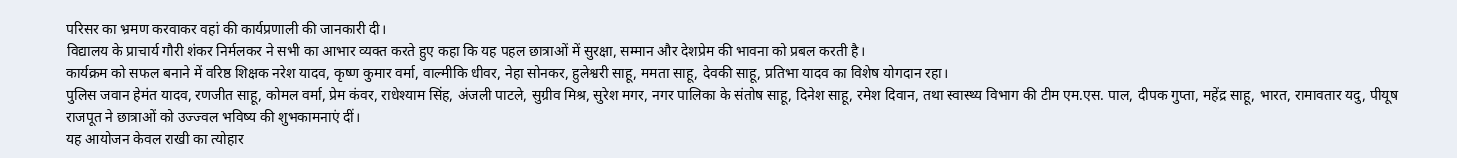परिसर का भ्रमण करवाकर वहां की कार्यप्रणाली की जानकारी दी।
विद्यालय के प्राचार्य गौरी शंकर निर्मलकर ने सभी का आभार व्यक्त करते हुए कहा कि यह पहल छात्राओं में सुरक्षा, सम्मान और देशप्रेम की भावना को प्रबल करती है।
कार्यक्रम को सफल बनाने में वरिष्ठ शिक्षक नरेश यादव, कृष्ण कुमार वर्मा, वाल्मीकि धीवर, नेहा सोनकर, हुलेश्वरी साहू, ममता साहू, देवकी साहू, प्रतिभा यादव का विशेष योगदान रहा।
पुलिस जवान हेमंत यादव, रणजीत साहू, कोमल वर्मा, प्रेम कंवर, राधेश्याम सिंह, अंजली पाटले, सुग्रीव मिश्र, सुरेश मगर, नगर पालिका के संतोष साहू, दिनेश साहू, रमेश दिवान, तथा स्वास्थ्य विभाग की टीम एम.एस. पाल, दीपक गुप्ता, महेंद्र साहू, भारत, रामावतार यदु, पीयूष राजपूत ने छात्राओं को उज्ज्वल भविष्य की शुभकामनाएं दीं।
यह आयोजन केवल राखी का त्योहार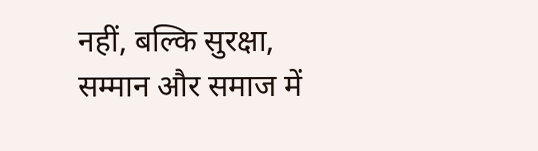नहीं, बल्कि सुरक्षा, सम्मान और समाज में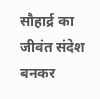सौहार्द्र का जीवंत संदेश बनकर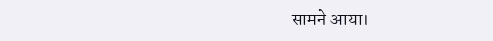सामने आया।